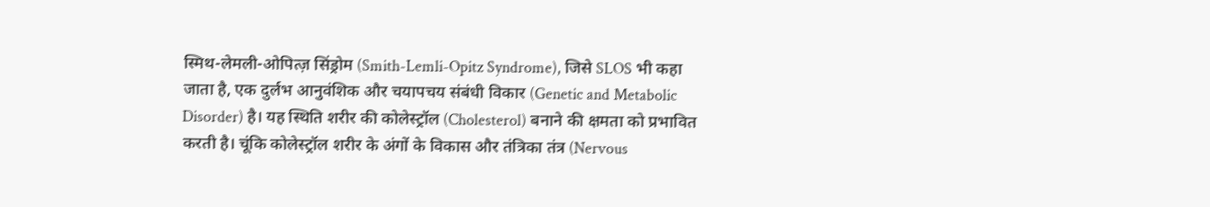स्मिथ-लेमली-ओपित्ज़ सिंड्रोम (Smith-Lemli-Opitz Syndrome), जिसे SLOS भी कहा जाता है, एक दुर्लभ आनुवंशिक और चयापचय संबंधी विकार (Genetic and Metabolic Disorder) है। यह स्थिति शरीर की कोलेस्ट्रॉल (Cholesterol) बनाने की क्षमता को प्रभावित करती है। चूंकि कोलेस्ट्रॉल शरीर के अंगों के विकास और तंत्रिका तंत्र (Nervous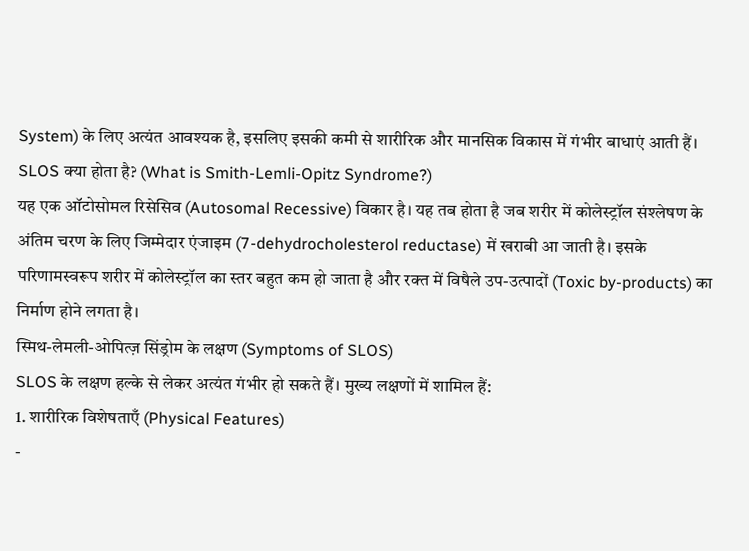System) के लिए अत्यंत आवश्यक है, इसलिए इसकी कमी से शारीरिक और मानसिक विकास में गंभीर बाधाएं आती हैं।
SLOS क्या होता है? (What is Smith-Lemli-Opitz Syndrome?)
यह एक ऑटोसोमल रिसेसिव (Autosomal Recessive) विकार है। यह तब होता है जब शरीर में कोलेस्ट्रॉल संश्लेषण के अंतिम चरण के लिए जिम्मेदार एंजाइम (7-dehydrocholesterol reductase) में खराबी आ जाती है। इसके परिणामस्वरूप शरीर में कोलेस्ट्रॉल का स्तर बहुत कम हो जाता है और रक्त में विषैले उप-उत्पादों (Toxic by-products) का निर्माण होने लगता है।
स्मिथ-लेमली-ओपित्ज़ सिंड्रोम के लक्षण (Symptoms of SLOS)
SLOS के लक्षण हल्के से लेकर अत्यंत गंभीर हो सकते हैं। मुख्य लक्षणों में शामिल हैं:
1. शारीरिक विशेषताएँ (Physical Features)
-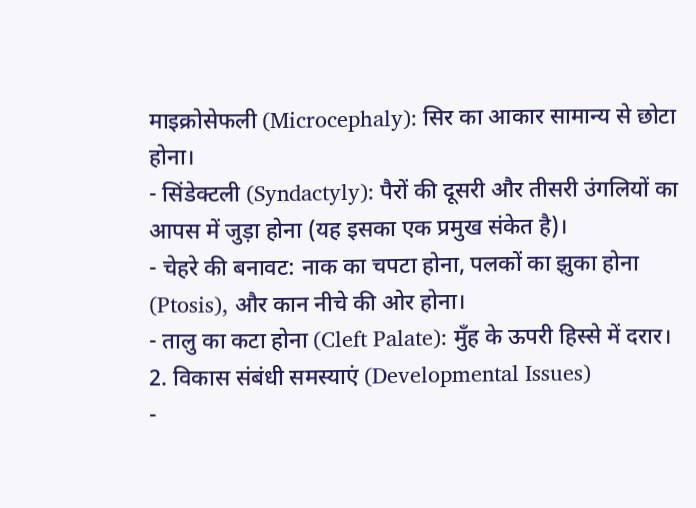माइक्रोसेफली (Microcephaly): सिर का आकार सामान्य से छोटा होना।
- सिंडेक्टली (Syndactyly): पैरों की दूसरी और तीसरी उंगलियों का आपस में जुड़ा होना (यह इसका एक प्रमुख संकेत है)।
- चेहरे की बनावट: नाक का चपटा होना, पलकों का झुका होना (Ptosis), और कान नीचे की ओर होना।
- तालु का कटा होना (Cleft Palate): मुँह के ऊपरी हिस्से में दरार।
2. विकास संबंधी समस्याएं (Developmental Issues)
-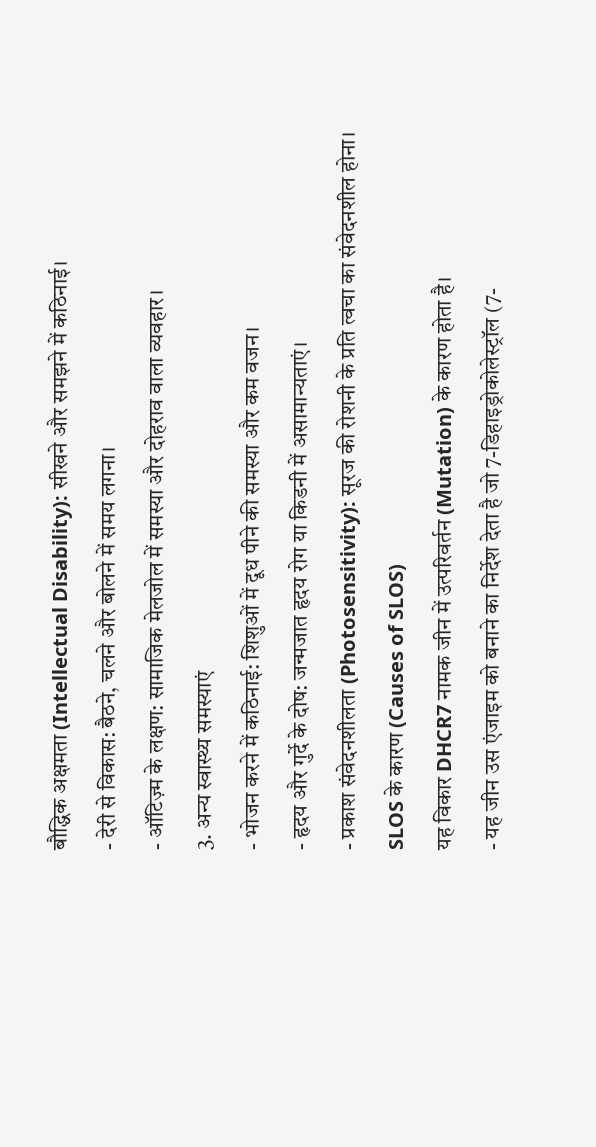बौद्धिक अक्षमता (Intellectual Disability): सीखने और समझने में कठिनाई।
- देरी से विकास: बैठने, चलने और बोलने में समय लगना।
- ऑटिज़्म के लक्षण: सामाजिक मेलजोल में समस्या और दोहराव वाला व्यवहार।
3. अन्य स्वास्थ्य समस्याएं
- भोजन करने में कठिनाई: शिशुओं में दूध पीने की समस्या और कम वजन।
- हृदय और गुर्दे के दोष: जन्मजात हृदय रोग या किडनी में असामान्यताएं।
- प्रकाश संवेदनशीलता (Photosensitivity): सूरज की रोशनी के प्रति त्वचा का संवेदनशील होना।
SLOS के कारण (Causes of SLOS)
यह विकार DHCR7 नामक जीन में उत्परिवर्तन (Mutation) के कारण होता है।
- यह जीन उस एंजाइम को बनाने का निर्देश देता है जो 7-डिहाइड्रोकोलेस्ट्रॉल (7-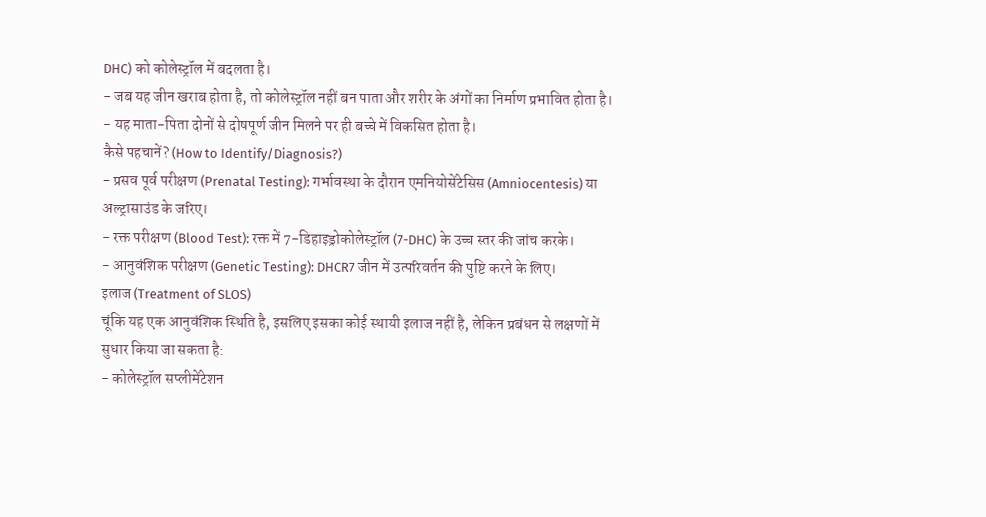DHC) को कोलेस्ट्रॉल में बदलता है।
- जब यह जीन खराब होता है, तो कोलेस्ट्रॉल नहीं बन पाता और शरीर के अंगों का निर्माण प्रभावित होता है।
- यह माता-पिता दोनों से दोषपूर्ण जीन मिलने पर ही बच्चे में विकसित होता है।
कैसे पहचानें? (How to Identify/Diagnosis?)
- प्रसव पूर्व परीक्षण (Prenatal Testing): गर्भावस्था के दौरान एमनियोसेंटेसिस (Amniocentesis) या अल्ट्रासाउंड के जरिए।
- रक्त परीक्षण (Blood Test): रक्त में 7-डिहाइड्रोकोलेस्ट्रॉल (7-DHC) के उच्च स्तर की जांच करके।
- आनुवंशिक परीक्षण (Genetic Testing): DHCR7 जीन में उत्परिवर्तन की पुष्टि करने के लिए।
इलाज (Treatment of SLOS)
चूंकि यह एक आनुवंशिक स्थिति है, इसलिए इसका कोई स्थायी इलाज नहीं है, लेकिन प्रबंधन से लक्षणों में सुधार किया जा सकता है:
- कोलेस्ट्रॉल सप्लीमेंटेशन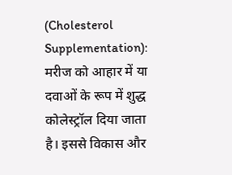(Cholesterol Supplementation): मरीज को आहार में या दवाओं के रूप में शुद्ध कोलेस्ट्रॉल दिया जाता है। इससे विकास और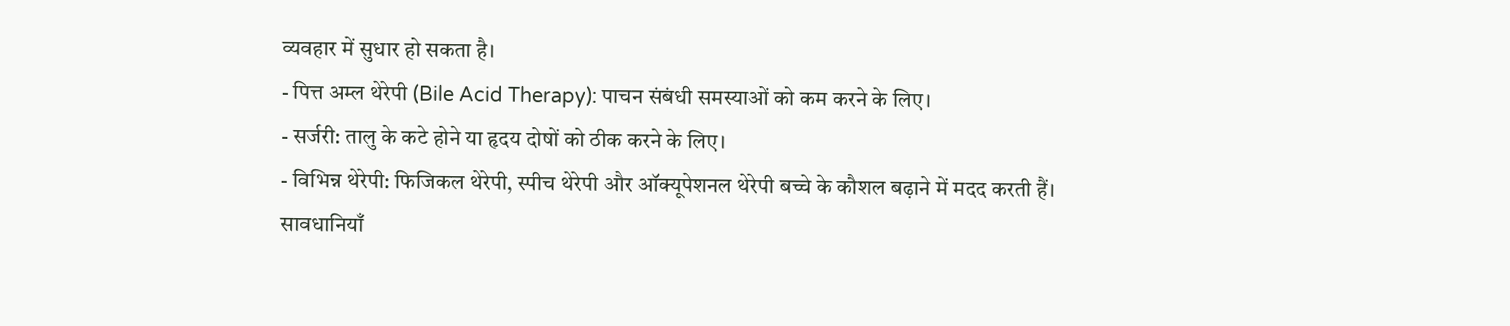व्यवहार में सुधार हो सकता है।
- पित्त अम्ल थेरेपी (Bile Acid Therapy): पाचन संबंधी समस्याओं को कम करने के लिए।
- सर्जरी: तालु के कटे होने या हृदय दोषों को ठीक करने के लिए।
- विभिन्न थेरेपी: फिजिकल थेरेपी, स्पीच थेरेपी और ऑक्यूपेशनल थेरेपी बच्चे के कौशल बढ़ाने में मदद करती हैं।
सावधानियाँ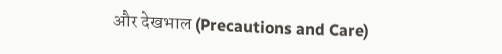और देखभाल (Precautions and Care)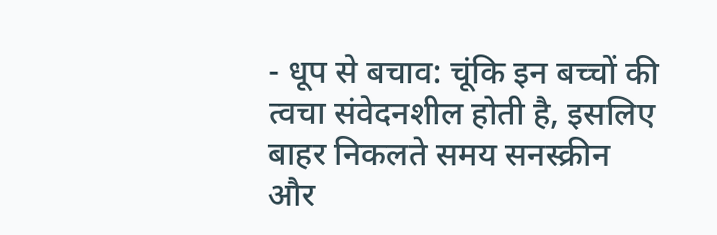- धूप से बचाव: चूंकि इन बच्चों की त्वचा संवेदनशील होती है, इसलिए बाहर निकलते समय सनस्क्रीन और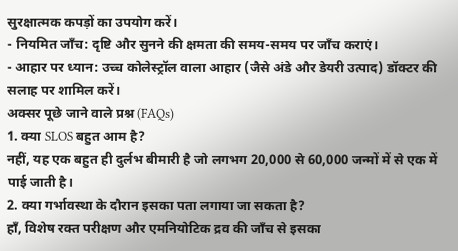सुरक्षात्मक कपड़ों का उपयोग करें।
- नियमित जाँच: दृष्टि और सुनने की क्षमता की समय-समय पर जाँच कराएं।
- आहार पर ध्यान: उच्च कोलेस्ट्रॉल वाला आहार (जैसे अंडे और डेयरी उत्पाद) डॉक्टर की सलाह पर शामिल करें।
अक्सर पूछे जाने वाले प्रश्न (FAQs)
1. क्या SLOS बहुत आम है?
नहीं, यह एक बहुत ही दुर्लभ बीमारी है जो लगभग 20,000 से 60,000 जन्मों में से एक में पाई जाती है।
2. क्या गर्भावस्था के दौरान इसका पता लगाया जा सकता है?
हाँ, विशेष रक्त परीक्षण और एमनियोटिक द्रव की जाँच से इसका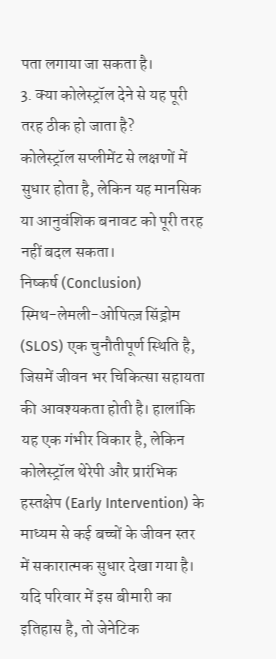पता लगाया जा सकता है।
3. क्या कोलेस्ट्रॉल देने से यह पूरी तरह ठीक हो जाता है?
कोलेस्ट्रॉल सप्लीमेंट से लक्षणों में सुधार होता है, लेकिन यह मानसिक या आनुवंशिक बनावट को पूरी तरह नहीं बदल सकता।
निष्कर्ष (Conclusion)
स्मिथ-लेमली-ओपित्ज़ सिंड्रोम (SLOS) एक चुनौतीपूर्ण स्थिति है, जिसमें जीवन भर चिकित्सा सहायता की आवश्यकता होती है। हालांकि यह एक गंभीर विकार है, लेकिन कोलेस्ट्रॉल थेरेपी और प्रारंभिक हस्तक्षेप (Early Intervention) के माध्यम से कई बच्चों के जीवन स्तर में सकारात्मक सुधार देखा गया है। यदि परिवार में इस बीमारी का इतिहास है, तो जेनेटिक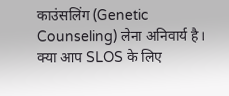काउंसलिंग (Genetic Counseling) लेना अनिवार्य है।
क्या आप SLOS के लिए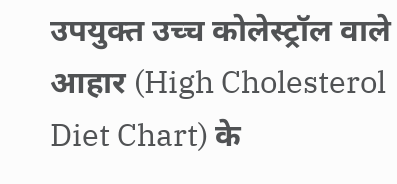उपयुक्त उच्च कोलेस्ट्रॉल वाले आहार (High Cholesterol Diet Chart) के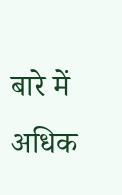बारे में अधिक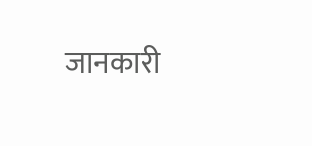जानकारी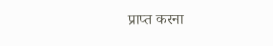प्राप्त करना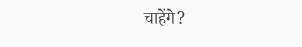चाहेंगे?